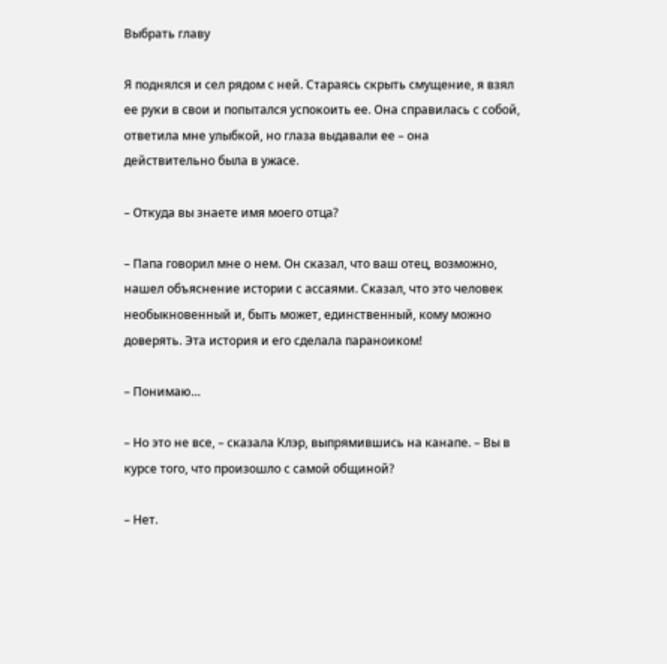Выбрать главу

Я поднялся и сел рядом с ней. Стараясь скрыть смущение, я взял ее руки в свои и попытался успокоить ее. Она справилась с собой, ответила мне улыбкой, но глаза выдавали ее – она действительно была в ужасе.

– Откуда вы знаете имя моего отца?

– Папа говорил мне о нем. Он сказал, что ваш отец, возможно, нашел объяснение истории с ассаями. Сказал, что это человек необыкновенный и, быть может, единственный, кому можно доверять. Эта история и его сделала параноиком!

– Понимаю…

– Но это не все, – сказала Клэр, выпрямившись на канапе. – Вы в курсе того, что произошло с самой общиной?

– Нет.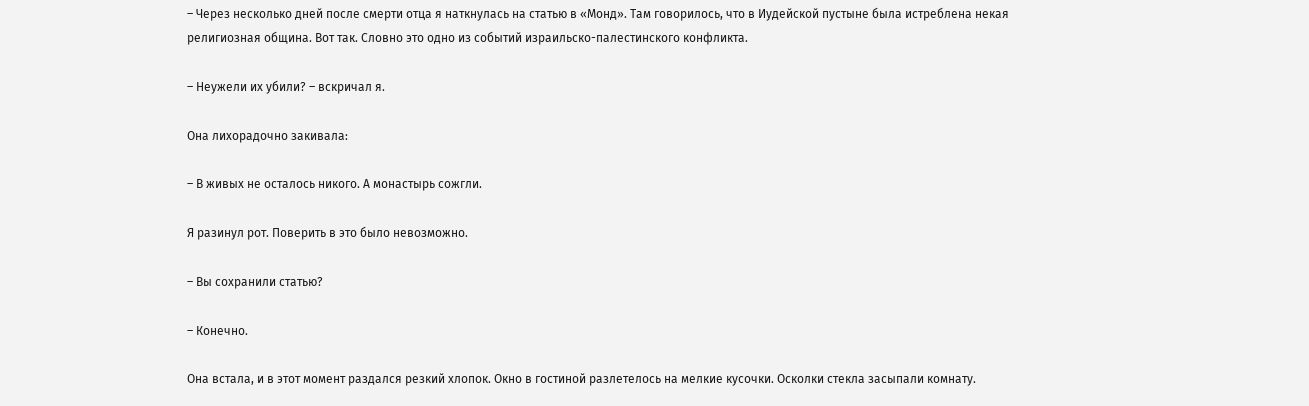– Через несколько дней после смерти отца я наткнулась на статью в «Монд». Там говорилось, что в Иудейской пустыне была истреблена некая религиозная община. Вот так. Словно это одно из событий израильско-палестинского конфликта.

– Неужели их убили? – вскричал я.

Она лихорадочно закивала:

– В живых не осталось никого. А монастырь сожгли.

Я разинул рот. Поверить в это было невозможно.

– Вы сохранили статью?

– Конечно.

Она встала, и в этот момент раздался резкий хлопок. Окно в гостиной разлетелось на мелкие кусочки. Осколки стекла засыпали комнату.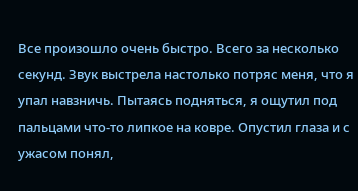Все произошло очень быстро. Всего за несколько секунд. Звук выстрела настолько потряс меня, что я упал навзничь. Пытаясь подняться, я ощутил под пальцами что-то липкое на ковре. Опустил глаза и с ужасом понял,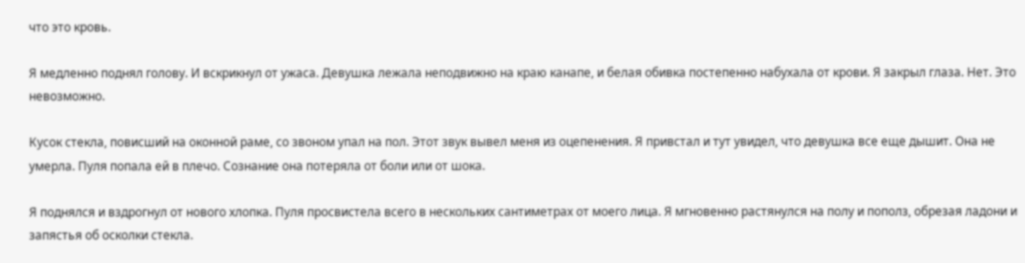что это кровь.

Я медленно поднял голову. И вскрикнул от ужаса. Девушка лежала неподвижно на краю канапе, и белая обивка постепенно набухала от крови. Я закрыл глаза. Нет. Это невозможно.

Кусок стекла, повисший на оконной раме, со звоном упал на пол. Этот звук вывел меня из оцепенения. Я привстал и тут увидел, что девушка все еще дышит. Она не умерла. Пуля попала ей в плечо. Сознание она потеряла от боли или от шока.

Я поднялся и вздрогнул от нового хлопка. Пуля просвистела всего в нескольких сантиметрах от моего лица. Я мгновенно растянулся на полу и пополз, обрезая ладони и запястья об осколки стекла.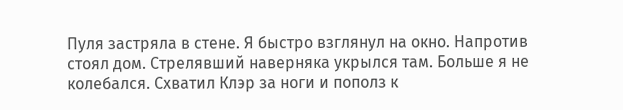Пуля застряла в стене. Я быстро взглянул на окно. Напротив стоял дом. Стрелявший наверняка укрылся там. Больше я не колебался. Схватил Клэр за ноги и пополз к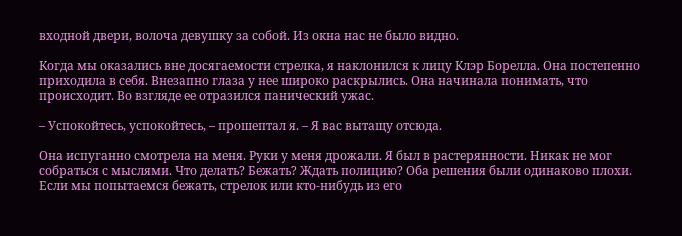входной двери, волоча девушку за собой. Из окна нас не было видно.

Когда мы оказались вне досягаемости стрелка, я наклонился к лицу Клэр Борелла. Она постепенно приходила в себя. Внезапно глаза у нее широко раскрылись. Она начинала понимать, что происходит. Во взгляде ее отразился панический ужас.

– Успокойтесь, успокойтесь, – прошептал я. – Я вас вытащу отсюда.

Она испуганно смотрела на меня. Руки у меня дрожали. Я был в растерянности. Никак не мог собраться с мыслями. Что делать? Бежать? Ждать полицию? Оба решения были одинаково плохи. Если мы попытаемся бежать, стрелок или кто-нибудь из его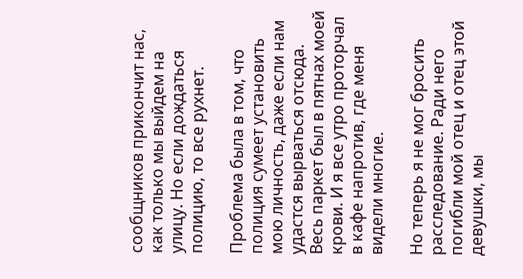сообщников прикончит нас, как только мы выйдем на улицу. Но если дождаться полицию, то все рухнет.

Проблема была в том, что полиция сумеет установить мою личность, даже если нам удастся вырваться отсюда. Весь паркет был в пятнах моей крови. И я все утро проторчал в кафе напротив, где меня видели многие.

Но теперь я не мог бросить расследование. Ради него погибли мой отец и отец этой девушки, мы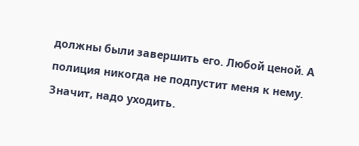должны были завершить его. Любой ценой. А полиция никогда не подпустит меня к нему. Значит, надо уходить.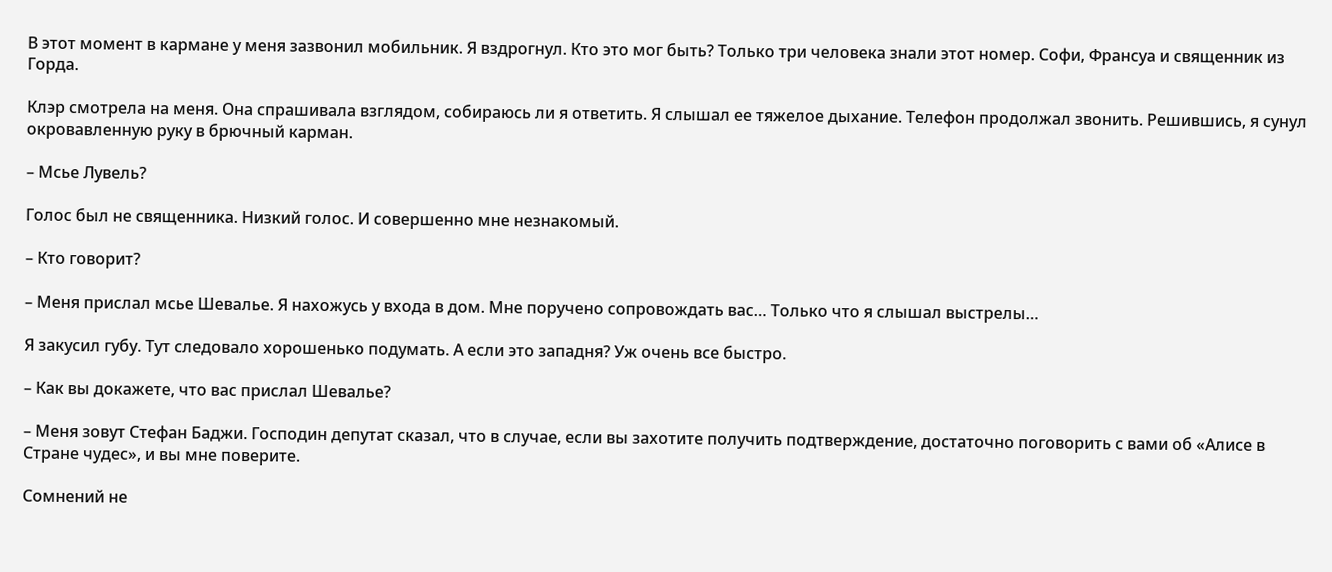В этот момент в кармане у меня зазвонил мобильник. Я вздрогнул. Кто это мог быть? Только три человека знали этот номер. Софи, Франсуа и священник из Горда.

Клэр смотрела на меня. Она спрашивала взглядом, собираюсь ли я ответить. Я слышал ее тяжелое дыхание. Телефон продолжал звонить. Решившись, я сунул окровавленную руку в брючный карман.

– Мсье Лувель?

Голос был не священника. Низкий голос. И совершенно мне незнакомый.

– Кто говорит?

– Меня прислал мсье Шевалье. Я нахожусь у входа в дом. Мне поручено сопровождать вас… Только что я слышал выстрелы…

Я закусил губу. Тут следовало хорошенько подумать. А если это западня? Уж очень все быстро.

– Как вы докажете, что вас прислал Шевалье?

– Меня зовут Стефан Баджи. Господин депутат сказал, что в случае, если вы захотите получить подтверждение, достаточно поговорить с вами об «Алисе в Стране чудес», и вы мне поверите.

Сомнений не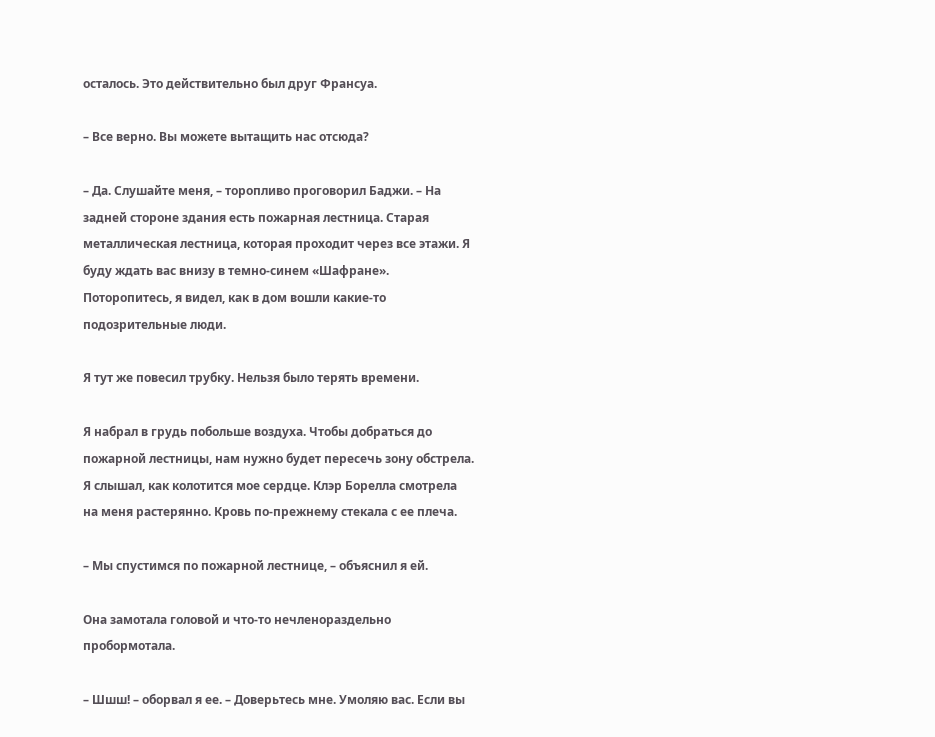осталось. Это действительно был друг Франсуа.

– Все верно. Вы можете вытащить нас отсюда?

– Да. Слушайте меня, – торопливо проговорил Баджи. – На задней стороне здания есть пожарная лестница. Старая металлическая лестница, которая проходит через все этажи. Я буду ждать вас внизу в темно-синем «Шафране». Поторопитесь, я видел, как в дом вошли какие-то подозрительные люди.

Я тут же повесил трубку. Нельзя было терять времени.

Я набрал в грудь побольше воздуха. Чтобы добраться до пожарной лестницы, нам нужно будет пересечь зону обстрела. Я слышал, как колотится мое сердце. Клэр Борелла смотрела на меня растерянно. Кровь по-прежнему стекала с ее плеча.

– Мы спустимся по пожарной лестнице, – объяснил я ей.

Она замотала головой и что-то нечленораздельно пробормотала.

– Шшш! – оборвал я ее. – Доверьтесь мне. Умоляю вас. Если вы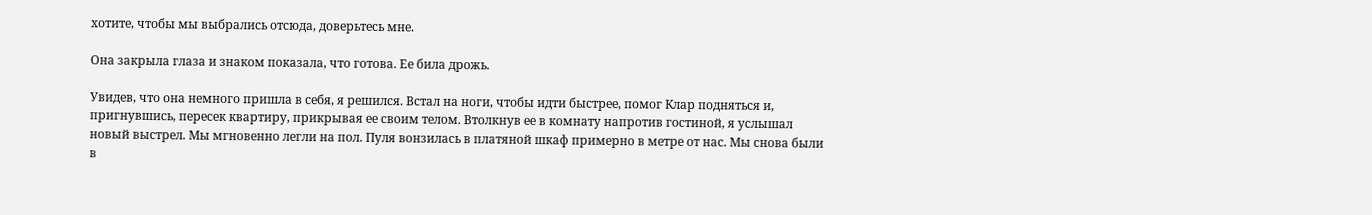хотите, чтобы мы выбрались отсюда, доверьтесь мне.

Она закрыла глаза и знаком показала, что готова. Ее била дрожь.

Увидев, что она немного пришла в себя, я решился. Встал на ноги, чтобы идти быстрее, помог Клар подняться и, пригнувшись, пересек квартиру, прикрывая ее своим телом. Втолкнув ее в комнату напротив гостиной, я услышал новый выстрел. Мы мгновенно легли на пол. Пуля вонзилась в платяной шкаф примерно в метре от нас. Мы снова были в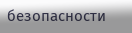безопасности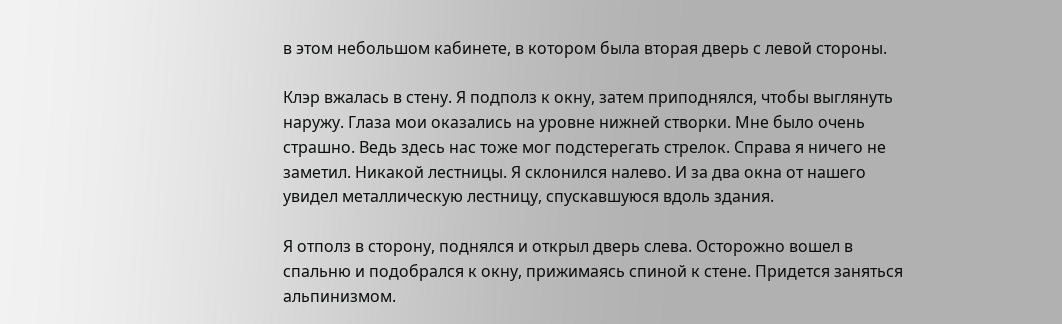в этом небольшом кабинете, в котором была вторая дверь с левой стороны.

Клэр вжалась в стену. Я подполз к окну, затем приподнялся, чтобы выглянуть наружу. Глаза мои оказались на уровне нижней створки. Мне было очень страшно. Ведь здесь нас тоже мог подстерегать стрелок. Справа я ничего не заметил. Никакой лестницы. Я склонился налево. И за два окна от нашего увидел металлическую лестницу, спускавшуюся вдоль здания.

Я отполз в сторону, поднялся и открыл дверь слева. Осторожно вошел в спальню и подобрался к окну, прижимаясь спиной к стене. Придется заняться альпинизмом.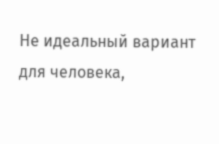Не идеальный вариант для человека,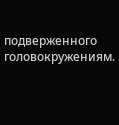подверженного головокружениям.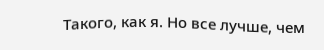Такого, как я. Но все лучше, чем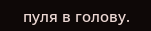пуля в голову.